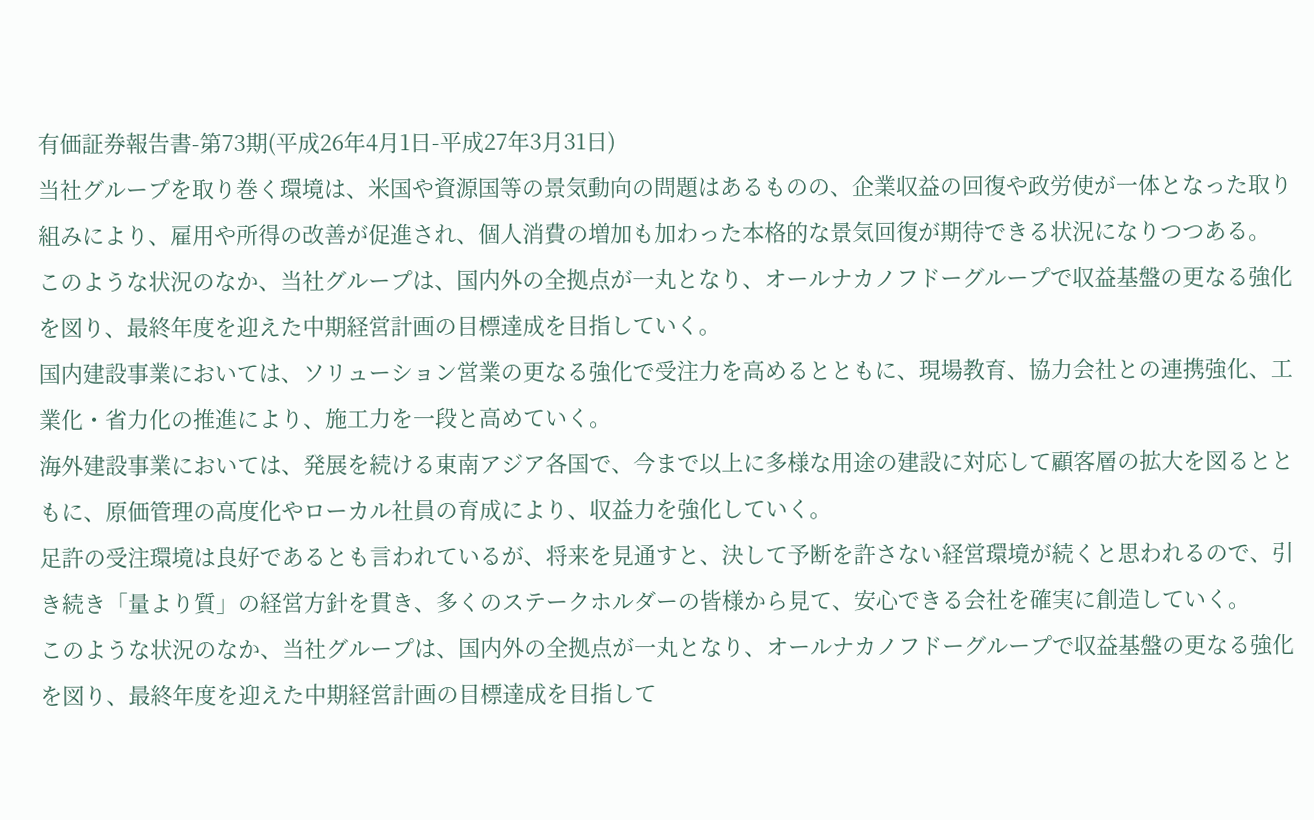有価証券報告書-第73期(平成26年4月1日-平成27年3月31日)
当社グループを取り巻く環境は、米国や資源国等の景気動向の問題はあるものの、企業収益の回復や政労使が一体となった取り組みにより、雇用や所得の改善が促進され、個人消費の増加も加わった本格的な景気回復が期待できる状況になりつつある。
このような状況のなか、当社グループは、国内外の全拠点が一丸となり、オールナカノフドーグループで収益基盤の更なる強化を図り、最終年度を迎えた中期経営計画の目標達成を目指していく。
国内建設事業においては、ソリューション営業の更なる強化で受注力を高めるとともに、現場教育、協力会社との連携強化、工業化・省力化の推進により、施工力を一段と高めていく。
海外建設事業においては、発展を続ける東南アジア各国で、今まで以上に多様な用途の建設に対応して顧客層の拡大を図るとともに、原価管理の高度化やローカル社員の育成により、収益力を強化していく。
足許の受注環境は良好であるとも言われているが、将来を見通すと、決して予断を許さない経営環境が続くと思われるので、引き続き「量より質」の経営方針を貫き、多くのステークホルダーの皆様から見て、安心できる会社を確実に創造していく。
このような状況のなか、当社グループは、国内外の全拠点が一丸となり、オールナカノフドーグループで収益基盤の更なる強化を図り、最終年度を迎えた中期経営計画の目標達成を目指して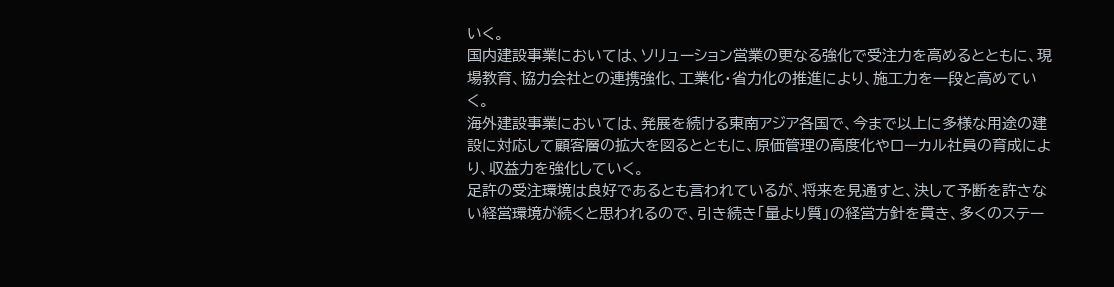いく。
国内建設事業においては、ソリューション営業の更なる強化で受注力を高めるとともに、現場教育、協力会社との連携強化、工業化・省力化の推進により、施工力を一段と高めていく。
海外建設事業においては、発展を続ける東南アジア各国で、今まで以上に多様な用途の建設に対応して顧客層の拡大を図るとともに、原価管理の高度化やローカル社員の育成により、収益力を強化していく。
足許の受注環境は良好であるとも言われているが、将来を見通すと、決して予断を許さない経営環境が続くと思われるので、引き続き「量より質」の経営方針を貫き、多くのステー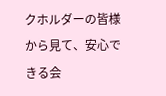クホルダーの皆様から見て、安心できる会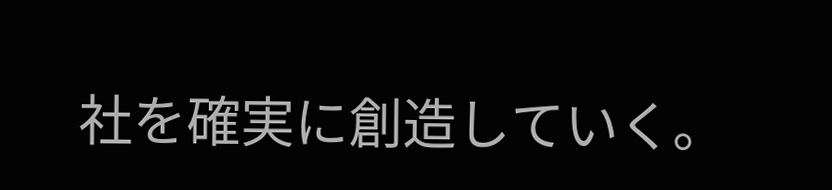社を確実に創造していく。